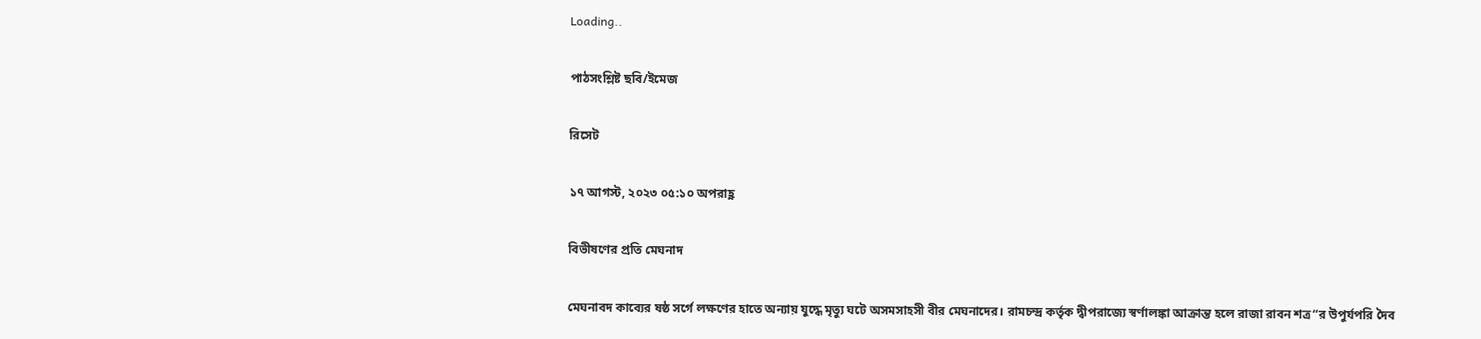Loading..

পাঠসংশ্লিষ্ট ছবি/ইমেজ

রিসেট

১৭ আগস্ট, ২০২৩ ০৫:১০ অপরাহ্ণ

বিভীষণের প্রতি মেঘনাদ

মেঘনাবদ কাব্যের ষষ্ঠ সর্গে লক্ষণের হাতে অন্যায় যুদ্ধে মৃত্যু ঘটে অসমসাহসী বীর মেঘনাদের। রামচন্দ্র কর্তৃক দ্বীপরাজ্যে স্বর্ণালঙ্কা আক্রান্ত হলে রাজা রাবন শত্র“র উপুর্যপরি দৈব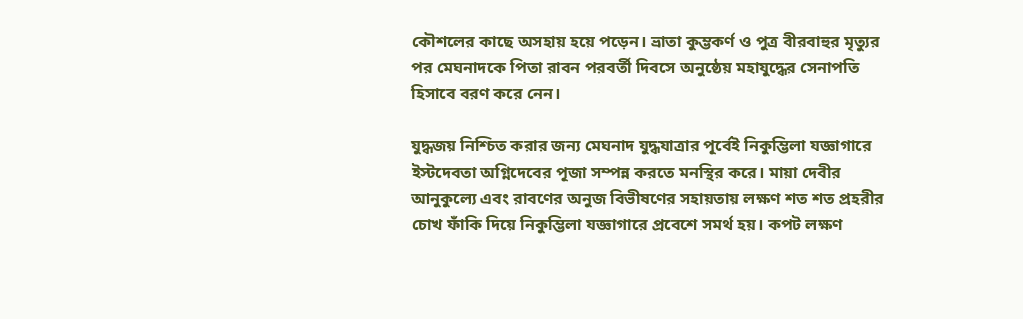কৌশলের কাছে অসহায় হয়ে পড়েন। ভ্রাতা কুম্ভকর্ণ ও পুত্র বীরবাহুর মৃত্যুর পর মেঘনাদকে পিতা রাবন পরবর্তী দিবসে অনুষ্ঠেয় মহাযুদ্ধের সেনাপতি হিসাবে বরণ করে নেন।

যুদ্ধজয় নিশ্চিত করার জন্য মেঘনাদ যুদ্ধযাত্রার পূর্বেই নিকুম্ভিলা যজ্ঞাগারে ইস্টদেবতা অগ্নিদেবের পূজা সম্পন্ন করতে মনস্থির করে। মায়া দেবীর আনুকুল্যে এবং রাবণের অনুজ বিভীষণের সহায়তায় লক্ষণ শত শত প্রহরীর চোখ ফাঁকি দিয়ে নিকুম্ভিলা যজ্ঞাগারে প্রবেশে সমর্থ হয়। কপট লক্ষণ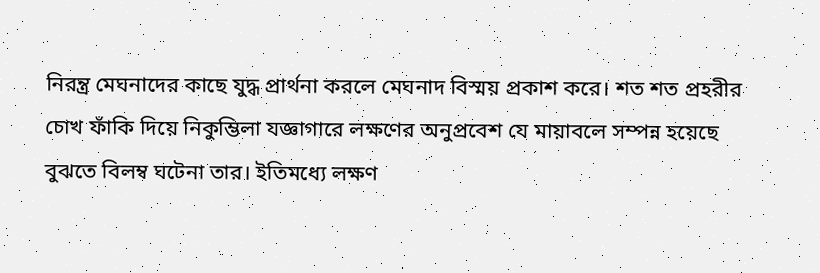নিরন্ত্র মেঘনাদের কাছে যুদ্ধ প্রার্থনা করলে মেঘনাদ বিস্ময় প্রকাশ করে। শত শত প্রহরীর চোখ ফাঁকি দিয়ে নিকুম্ভিলা যজ্ঞাগারে লক্ষণের অনুপ্রবেশ যে মায়াবলে সম্পন্ন হয়েছে বুঝতে বিলম্ব ঘটেনা তার। ইতিমধ্যে লক্ষণ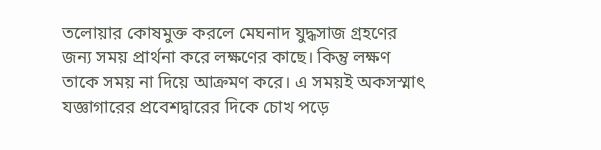তলোয়ার কোষমুক্ত করলে মেঘনাদ যুদ্ধসাজ গ্রহণের জন্য সময় প্রার্থনা করে লক্ষণের কাছে। কিন্তু লক্ষণ তাকে সময় না দিয়ে আক্রমণ করে। এ সময়ই অকসস্মাৎ যজ্ঞাগারের প্রবেশদ্বারের দিকে চোখ পড়ে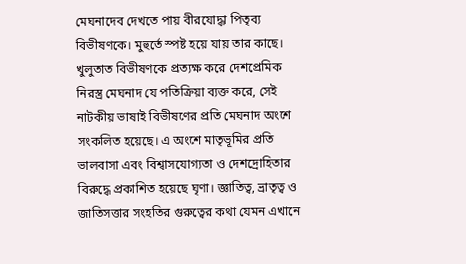মেঘনাদেব দেখতে পায় বীরযোদ্ধা পিতৃব্য বিভীষণকে। মুহুর্তে স্পষ্ট হয়ে যায় তার কাছে। খুলুতাত বিভীষণকে প্রত্যক্ষ করে দেশপ্রেমিক নিরস্ত্র মেঘনাদ যে পতিক্রিয়া ব্যক্ত করে, সেই নাটকীয় ভাষাই বিভীষণের প্রতি মেঘনাদ অংশে সংকলিত হয়েছে। এ অংশে মাতৃভূমির প্রতি ভালবাসা এবং বিশ্বাসযোগ্যতা ও দেশদ্রোহিতার বিরুদ্ধে প্রকাশিত হয়েছে ঘৃণা। জ্ঞাতিত্ব, ভ্রাতৃত্ব ও জাতিসত্তার সংহতির গুরুত্বের কথা যেমন এখানে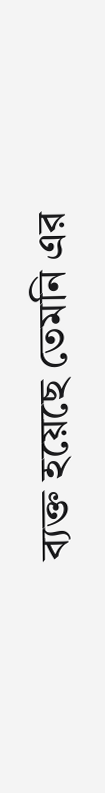ব্যক্ত হয়েছে তেমনি এর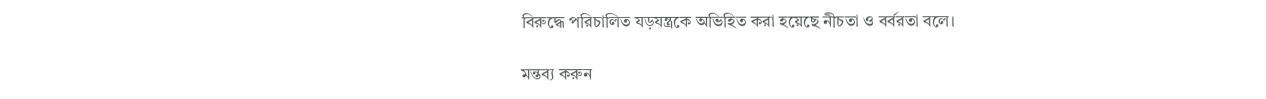বিরুদ্ধে পরিচালিত যড়যন্ত্রকে অভিহিত করা হয়েছে নীচতা ও বর্বরতা বলে।

মন্তব্য করুন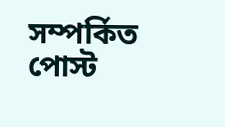সম্পর্কিত পোস্ট